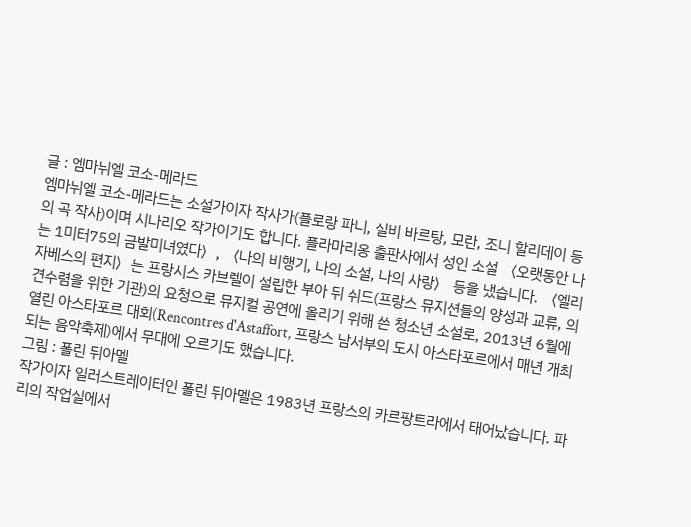글 : 엠마뉘엘 코소-메라드
엠마뉘엘 코소-메라드는 소설가이자 작사가(플로랑 파니, 실비 바르탕, 모란, 조니 할리데이 등의 곡 작사)이며 시나리오 작가이기도 합니다. 플라마리옹 출판사에서 성인 소설 〈오랫동안 나는 1미터75의 금발미녀였다〉, 〈나의 비행기, 나의 소설, 나의 사랑〉 등을 냈습니다. 〈엘리자베스의 편지〉는 프랑시스 카브렐이 설립한 부아 뒤 쉬드(프랑스 뮤지션들의 양성과 교류, 의견수렴을 위한 기관)의 요청으로 뮤지컬 공연에 올리기 위해 쓴 청소년 소설로, 2013년 6월에 열린 아스타포르 대회(Rencontres d'Astaffort, 프랑스 남서부의 도시 아스타포르에서 매년 개최되는 음악축제)에서 무대에 오르기도 했습니다.
그림 : 폴린 뒤아멜
작가이자 일러스트레이터인 폴린 뒤아멜은 1983년 프랑스의 카르팡트라에서 태어났습니다. 파리의 작업실에서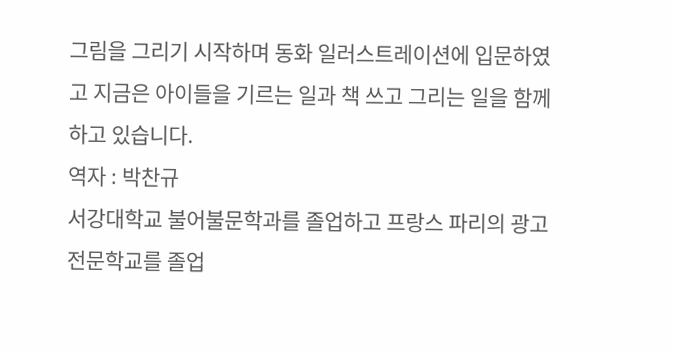그림을 그리기 시작하며 동화 일러스트레이션에 입문하였고 지금은 아이들을 기르는 일과 책 쓰고 그리는 일을 함께하고 있습니다.
역자 : 박찬규
서강대학교 불어불문학과를 졸업하고 프랑스 파리의 광고전문학교를 졸업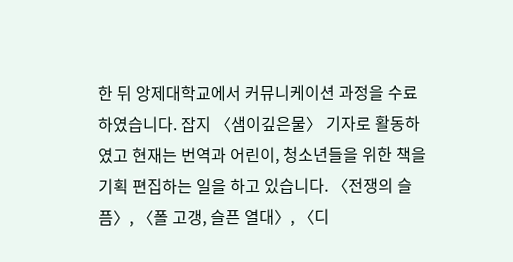한 뒤 앙제대학교에서 커뮤니케이션 과정을 수료하였습니다. 잡지 〈샘이깊은물〉 기자로 활동하였고 현재는 번역과 어린이, 청소년들을 위한 책을 기획 편집하는 일을 하고 있습니다. 〈전쟁의 슬픔〉, 〈폴 고갱, 슬픈 열대〉, 〈디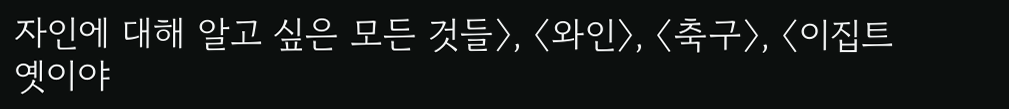자인에 대해 알고 싶은 모든 것들〉, 〈와인〉, 〈축구〉, 〈이집트 옛이야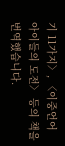기 11가지〉, 〈이중언어 아이들의 도전〉 등의 책을 번역했습니다.